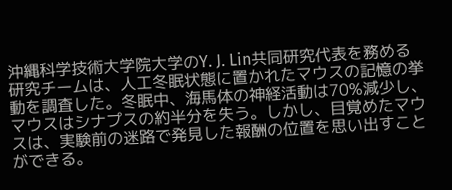沖縄科学技術大学院大学のY. J. Lin共同研究代表を務める研究チームは、人工冬眠状態に置かれたマウスの記憶の挙動を調査した。冬眠中、海馬体の神経活動は70%減少し、マウスはシナプスの約半分を失う。しかし、目覚めたマウスは、実験前の迷路で発見した報酬の位置を思い出すことができる。